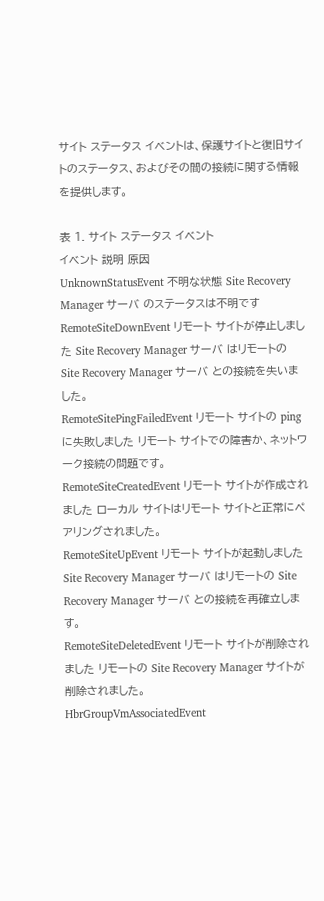サイト ステータス イベントは、保護サイトと復旧サイトのステータス、およびその間の接続に関する情報を提供します。

表 1. サイト ステータス イベント
イベント 説明 原因
UnknownStatusEvent 不明な状態 Site Recovery Manager サーバ のステータスは不明です
RemoteSiteDownEvent リモート サイトが停止しました Site Recovery Manager サーバ はリモートの Site Recovery Manager サーバ との接続を失いました。
RemoteSitePingFailedEvent リモート サイトの ping に失敗しました リモート サイトでの障害か、ネットワーク接続の問題です。
RemoteSiteCreatedEvent リモート サイトが作成されました ローカル サイトはリモート サイトと正常にペアリングされました。
RemoteSiteUpEvent リモート サイトが起動しました Site Recovery Manager サーバ はリモートの Site Recovery Manager サーバ との接続を再確立します。
RemoteSiteDeletedEvent リモート サイトが削除されました リモートの Site Recovery Manager サイトが削除されました。
HbrGroupVmAssociatedEvent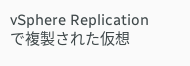vSphere Replication で複製された仮想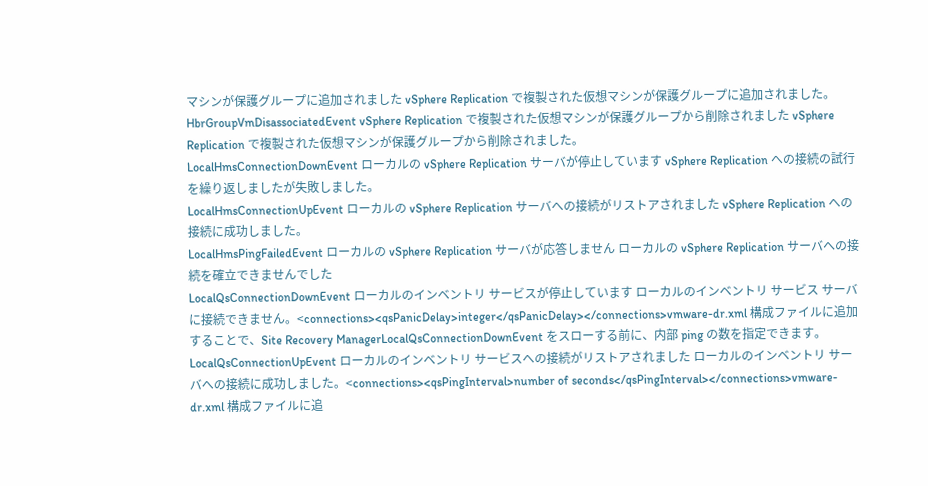マシンが保護グループに追加されました vSphere Replication で複製された仮想マシンが保護グループに追加されました。
HbrGroupVmDisassociatedEvent vSphere Replication で複製された仮想マシンが保護グループから削除されました vSphere Replication で複製された仮想マシンが保護グループから削除されました。
LocalHmsConnectionDownEvent ローカルの vSphere Replication サーバが停止しています vSphere Replication への接続の試行を繰り返しましたが失敗しました。
LocalHmsConnectionUpEvent ローカルの vSphere Replication サーバへの接続がリストアされました vSphere Replication への接続に成功しました。
LocalHmsPingFailedEvent ローカルの vSphere Replication サーバが応答しません ローカルの vSphere Replication サーバへの接続を確立できませんでした
LocalQsConnectionDownEvent ローカルのインベントリ サービスが停止しています ローカルのインベントリ サービス サーバに接続できません。<connections><qsPanicDelay>integer</qsPanicDelay></connections>vmware-dr.xml 構成ファイルに追加することで、Site Recovery ManagerLocalQsConnectionDownEvent をスローする前に、内部 ping の数を指定できます。
LocalQsConnectionUpEvent ローカルのインベントリ サービスへの接続がリストアされました ローカルのインベントリ サーバへの接続に成功しました。<connections><qsPingInterval>number of seconds</qsPingInterval></connections>vmware-dr.xml 構成ファイルに追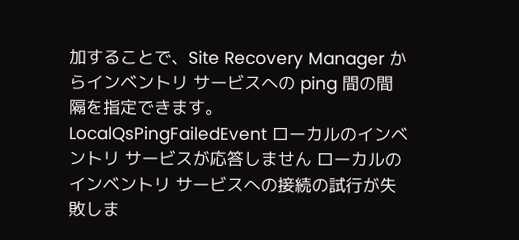加することで、Site Recovery Manager からインベントリ サービスへの ping 間の間隔を指定できます。
LocalQsPingFailedEvent ローカルのインベントリ サービスが応答しません ローカルのインベントリ サービスへの接続の試行が失敗しま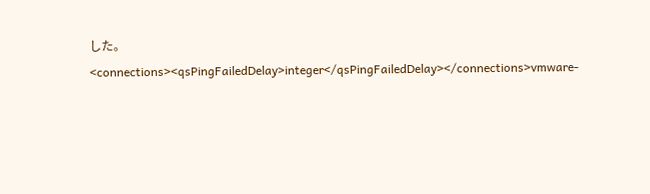した。<connections><qsPingFailedDelay>integer</qsPingFailedDelay></connections>vmware-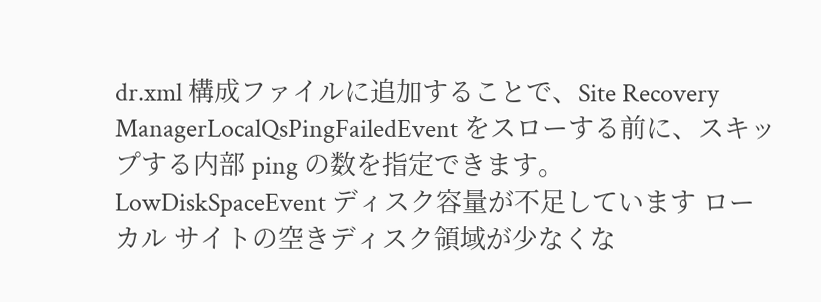dr.xml 構成ファイルに追加することで、Site Recovery ManagerLocalQsPingFailedEvent をスローする前に、スキップする内部 ping の数を指定できます。
LowDiskSpaceEvent ディスク容量が不足しています ローカル サイトの空きディスク領域が少なくな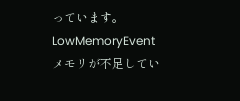っています。
LowMemoryEvent メモリが不足してい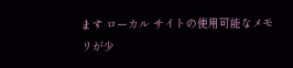ます ローカル サイトの使用可能なメモリが少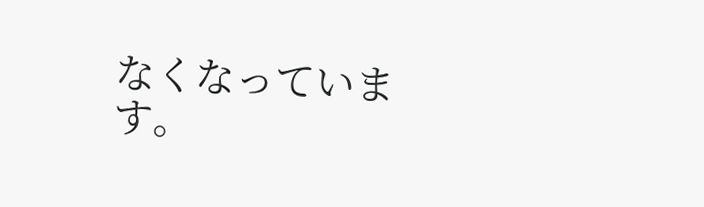なくなっています。